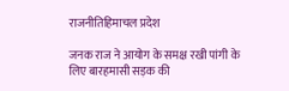राजनीतिहिमाचल प्रदेश

जनक राज ने आयोग के समक्ष रखी पांगी के लिए बारहमासी सड़क की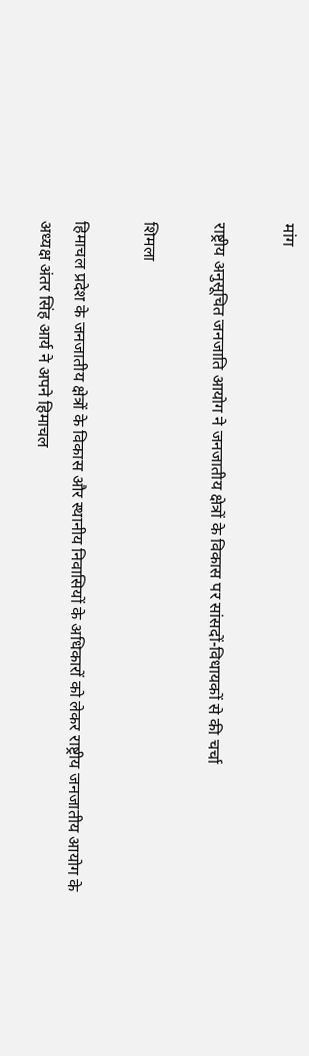मांग

राष्ट्रीय अनुसूचित जनजाति आयोग ने जनजातीय क्षेत्रों के विकास पर सांसदों-विधायकों से की चर्चा

शिमला

हिमाचल प्रदेश के जनजातीय क्षेत्रों के विकास और स्थानीय निवासियों के अधिकारों को लेकर राष्ट्रीय जनजातीय आयोग के अध्यक्ष अंतर सिंह आर्य ने अपने हिमाचल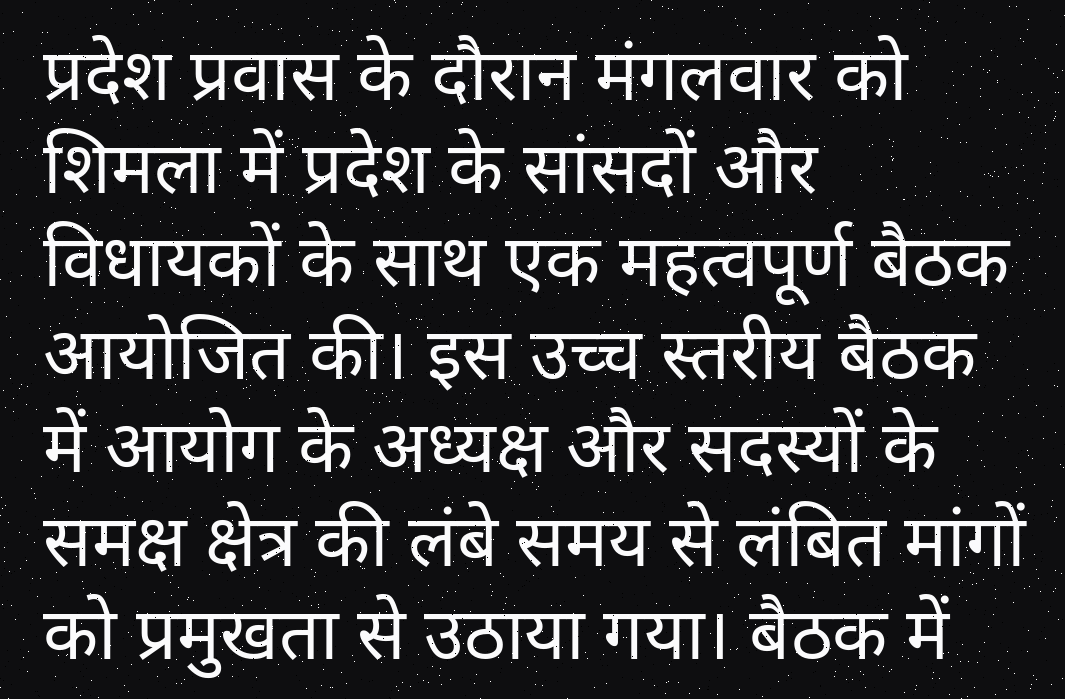प्रदेश प्रवास के दौरान मंगलवार को शिमला में प्रदेश के सांसदों और विधायकों के साथ एक महत्वपूर्ण बैठक आयोजित की। इस उच्च स्तरीय बैठक में आयोग के अध्यक्ष और सदस्यों के समक्ष क्षेत्र की लंबे समय से लंबित मांगों को प्रमुखता से उठाया गया। बैठक में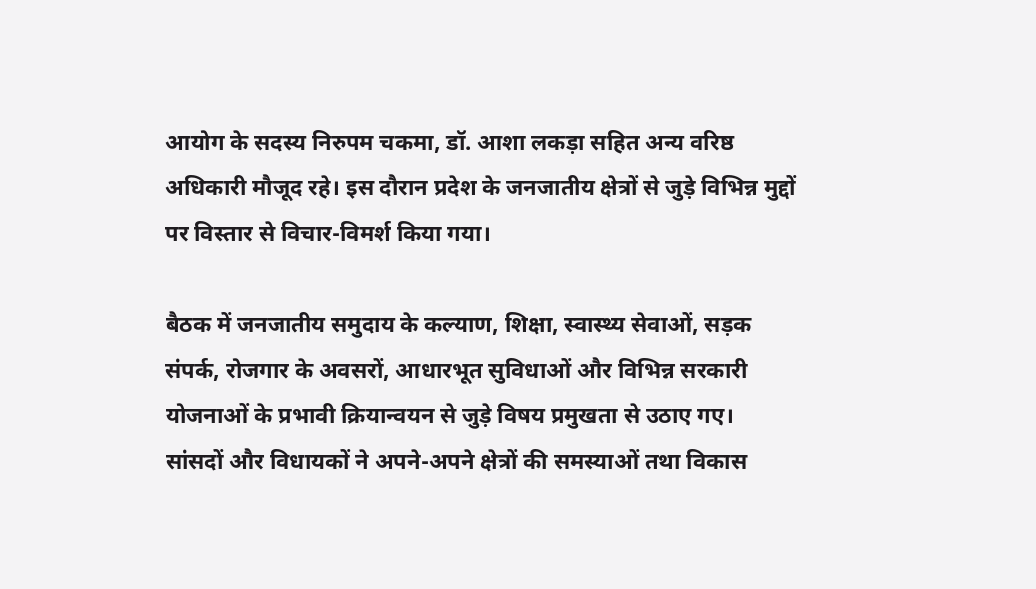आयोग के सदस्य निरुपम चकमा, डॉ. आशा लकड़ा सहित अन्य वरिष्ठ अधिकारी मौजूद रहे। इस दौरान प्रदेश के जनजातीय क्षेत्रों से जुड़े विभिन्न मुद्दों पर विस्तार से विचार-विमर्श किया गया।

बैठक में जनजातीय समुदाय के कल्याण, शिक्षा, स्वास्थ्य सेवाओं, सड़क संपर्क, रोजगार के अवसरों, आधारभूत सुविधाओं और विभिन्न सरकारी योजनाओं के प्रभावी क्रियान्वयन से जुड़े विषय प्रमुखता से उठाए गए। सांसदों और विधायकों ने अपने-अपने क्षेत्रों की समस्याओं तथा विकास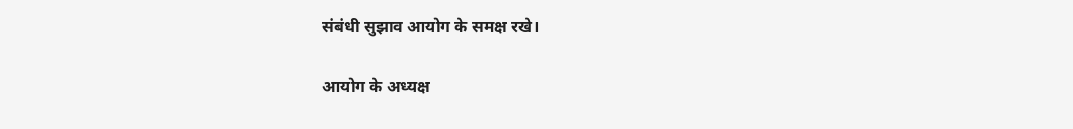संबंधी सुझाव आयोग के समक्ष रखे।

आयोग के अध्यक्ष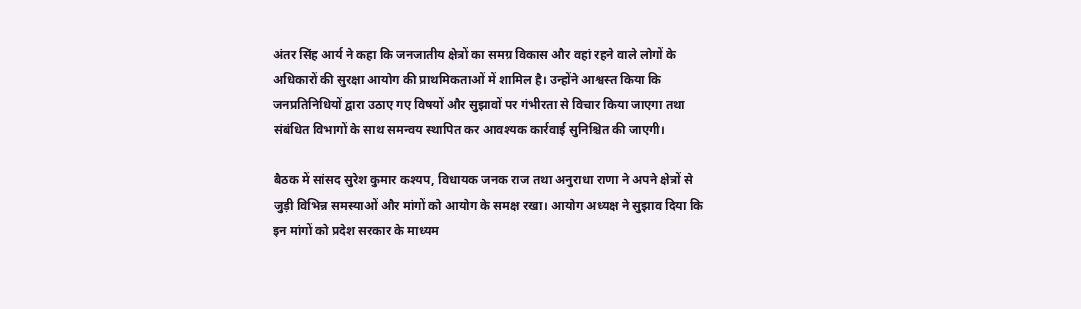अंतर सिंह आर्य ने कहा कि जनजातीय क्षेत्रों का समग्र विकास और वहां रहने वाले लोगों के अधिकारों की सुरक्षा आयोग की प्राथमिकताओं में शामिल है। उन्होंने आश्वस्त किया कि जनप्रतिनिधियों द्वारा उठाए गए विषयों और सुझावों पर गंभीरता से विचार किया जाएगा तथा संबंधित विभागों के साथ समन्वय स्थापित कर आवश्यक कार्रवाई सुनिश्चित की जाएगी।

बैठक में सांसद सुरेश कुमार कश्यप, विधायक जनक राज तथा अनुराधा राणा ने अपने क्षेत्रों से जुड़ी विभिन्न समस्याओं और मांगों को आयोग के समक्ष रखा। आयोग अध्यक्ष ने सुझाव दिया कि इन मांगों को प्रदेश सरकार के माध्यम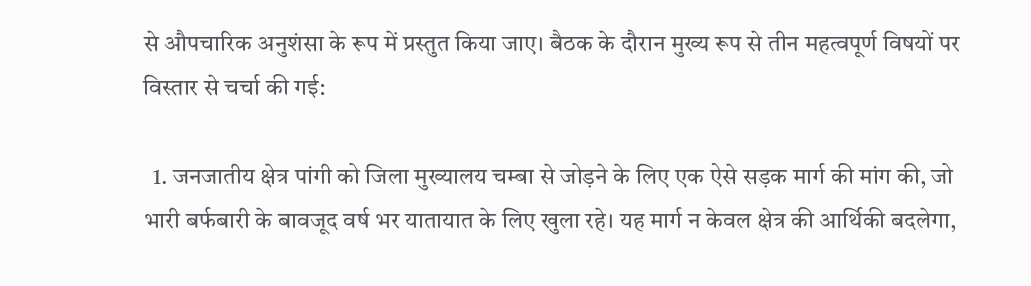से औपचारिक अनुशंसा के रूप में प्रस्तुत किया जाए। बैठक के दौरान मुख्य रूप से तीन महत्वपूर्ण विषयों पर विस्तार से चर्चा की गई:

  1. जनजातीय क्षेत्र पांगी को जिला मुख्यालय चम्बा से जोड़ने के लिए एक ऐसे सड़क मार्ग की मांग की, जो भारी बर्फबारी के बावजूद वर्ष भर यातायात के लिए खुला रहे। यह मार्ग न केवल क्षेत्र की आर्थिकी बदलेगा,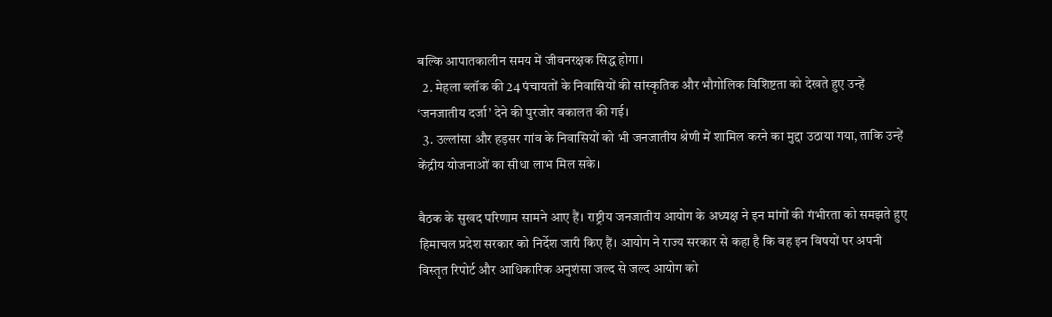बल्कि आपातकालीन समय में जीवनरक्षक सिद्ध होगा।
  2. मेहला ब्लॉक की 24 पंचायतों के निवासियों की सांस्कृतिक और भौगोलिक विशिष्टता को देखते हुए उन्हें ‘जनजातीय दर्जा’ देने की पुरजोर वकालत की गई।
  3. उल्लांसा और हड़सर गांव के निवासियों को भी जनजातीय श्रेणी में शामिल करने का मुद्दा उठाया गया, ताकि उन्हें केंद्रीय योजनाओं का सीधा लाभ मिल सके।

बैठक के सुखद परिणाम सामने आए हैं। राष्ट्रीय जनजातीय आयोग के अध्यक्ष ने इन मांगों की गंभीरता को समझते हुए हिमाचल प्रदेश सरकार को निर्देश जारी किए हैं। आयोग ने राज्य सरकार से कहा है कि वह इन विषयों पर अपनी विस्तृत रिपोर्ट और आधिकारिक अनुशंसा जल्द से जल्द आयोग को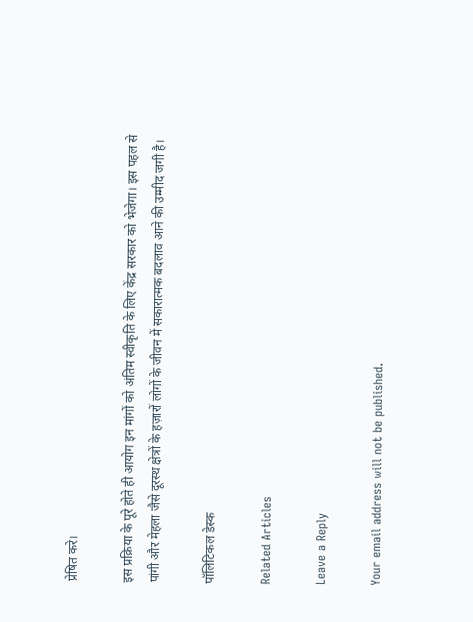प्रेषित करे।

इस प्रक्रिया के पूरे होते ही आयोग इन मांगों को अंतिम स्वीकृति के लिए केंद्र सरकार को भेजेगा। इस पहल से पांगी और मेहला जैसे दूरस्थ क्षेत्रों के हज़ारों लोगों के जीवन में सकारात्मक बदलाव आने की उम्मीद जगी है।

पॉलिटिकल डेस्क

Related Articles

Leave a Reply

Your email address will not be published.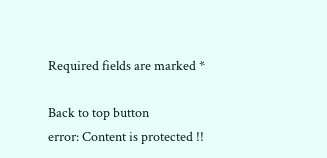Required fields are marked *

Back to top button
error: Content is protected !!